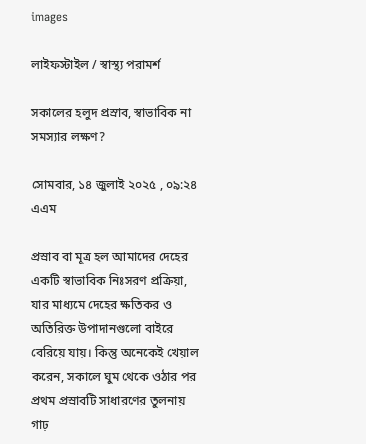images

লাইফস্টাইল / স্বাস্থ্য পরামর্শ

সকালের হলুদ প্রস্রাব, স্বাভাবিক না সমস্যার লক্ষণ?

সোমবার, ১৪ জুলাই ২০২৫ , ০৯:২৪ এএম

প্রস্রাব বা মূত্র হল আমাদের দেহের একটি স্বাভাবিক নিঃসরণ প্রক্রিয়া, যার মাধ্যমে দেহের ক্ষতিকর ও অতিরিক্ত উপাদানগুলো বাইরে বেরিয়ে যায়। কিন্তু অনেকেই খেয়াল করেন, সকালে ঘুম থেকে ওঠার পর প্রথম প্রস্রাবটি সাধারণের তুলনায় গাঢ়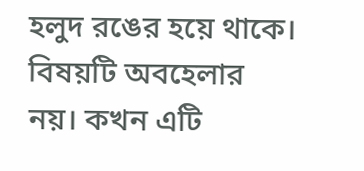হলুদ রঙের হয়ে থাকে। বিষয়টি অবহেলার নয়। কখন এটি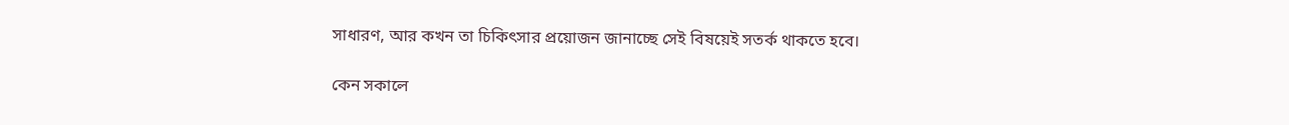সাধারণ, আর কখন তা চিকিৎসার প্রয়োজন জানাচ্ছে সেই বিষয়েই সতর্ক থাকতে হবে।

কেন সকালে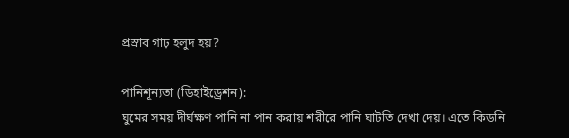প্রস্রাব গাঢ় হলুদ হয়?

পানিশূন্যতা (ডিহাইড্রেশন):
ঘুমের সময় দীর্ঘক্ষণ পানি না পান করায় শরীরে পানি ঘাটতি দেখা দেয়। এতে কিডনি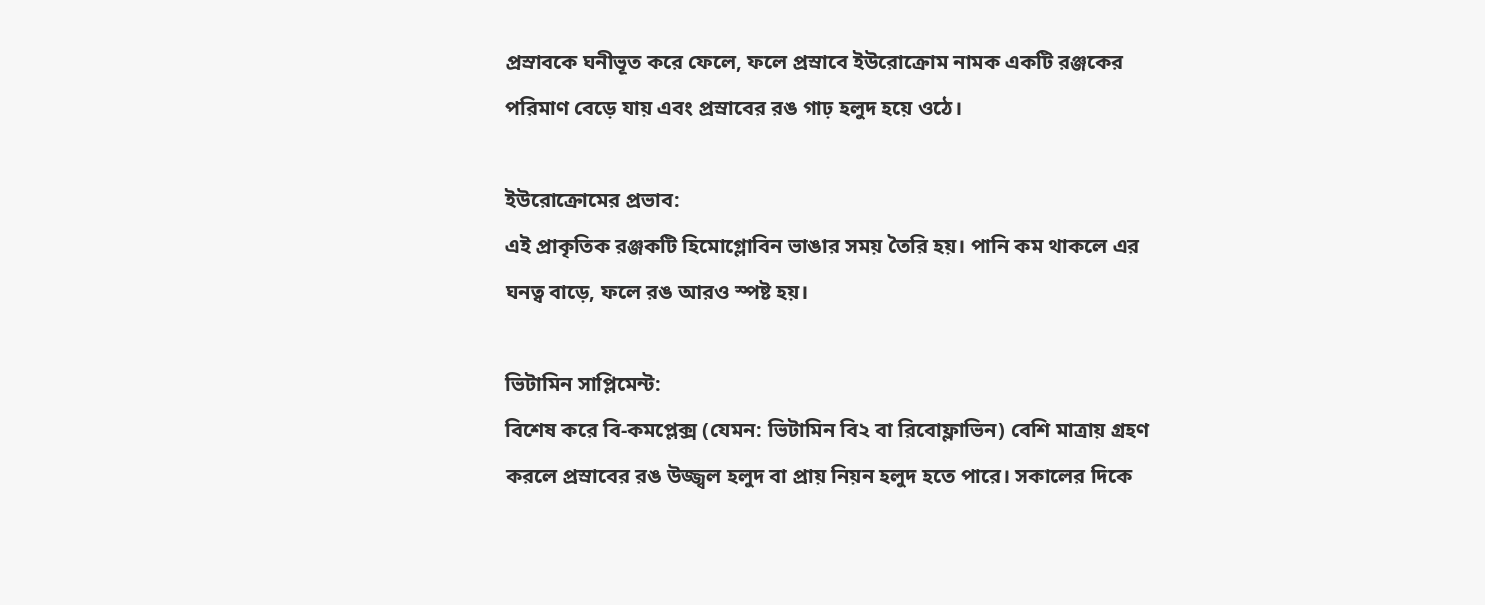প্রস্রাবকে ঘনীভূত করে ফেলে, ফলে প্রস্রাবে ইউরোক্রোম নামক একটি রঞ্জকের পরিমাণ বেড়ে যায় এবং প্রস্রাবের রঙ গাঢ় হলুদ হয়ে ওঠে।

ইউরোক্রোমের প্রভাব:
এই প্রাকৃতিক রঞ্জকটি হিমোগ্লোবিন ভাঙার সময় তৈরি হয়। পানি কম থাকলে এর ঘনত্ব বাড়ে, ফলে রঙ আরও স্পষ্ট হয়।

ভিটামিন সাপ্লিমেন্ট:
বিশেষ করে বি-কমপ্লেক্স (যেমন: ভিটামিন বি২ বা রিবোফ্লাভিন) বেশি মাত্রায় গ্রহণ করলে প্রস্রাবের রঙ উজ্জ্বল হলুদ বা প্রায় নিয়ন হলুদ হতে পারে। সকালের দিকে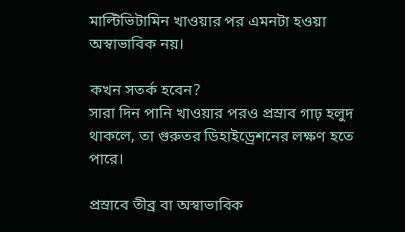মাল্টিভিটামিন খাওয়ার পর এমনটা হওয়া অস্বাভাবিক নয়।

কখন সতর্ক হবেন?
সারা দিন পানি খাওয়ার পরও প্রস্রাব গাঢ় হলুদ থাকলে, তা গুরুতর ডিহাইড্রেশনের লক্ষণ হতে পারে।

প্রস্রাবে তীব্র বা অস্বাভাবিক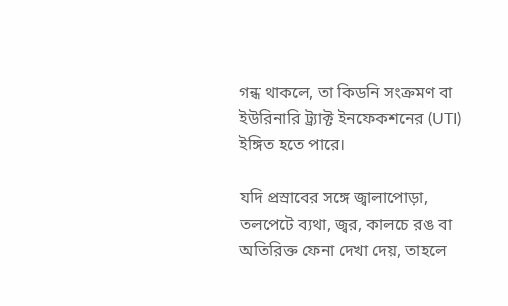গন্ধ থাকলে, তা কিডনি সংক্রমণ বা ইউরিনারি ট্র্যাক্ট ইনফেকশনের (UTI) ইঙ্গিত হতে পারে।

যদি প্রস্রাবের সঙ্গে জ্বালাপোড়া, তলপেটে ব্যথা, জ্বর, কালচে রঙ বা অতিরিক্ত ফেনা দেখা দেয়, তাহলে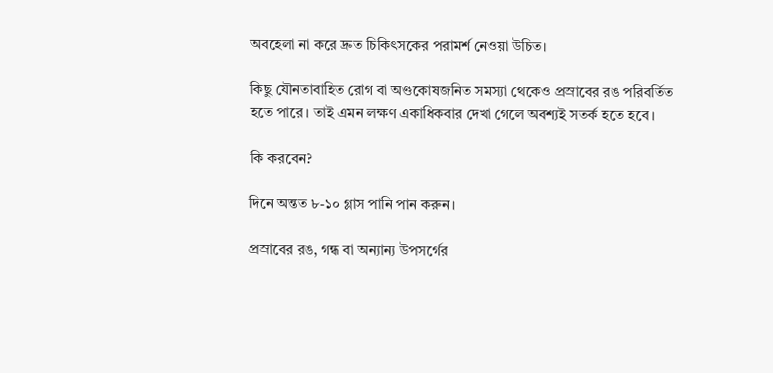অবহেলা না করে দ্রুত চিকিৎসকের পরামর্শ নেওয়া উচিত।

কিছু যৌনতাবাহিত রোগ বা অণ্ডকোষজনিত সমস্যা থেকেও প্রস্রাবের রঙ পরিবর্তিত হতে পারে। তাই এমন লক্ষণ একাধিকবার দেখা গেলে অবশ্যই সতর্ক হতে হবে।

কি করবেন?

দিনে অন্তত ৮-১০ গ্লাস পানি পান করুন।

প্রস্রাবের রঙ, গন্ধ বা অন্যান্য উপসর্গের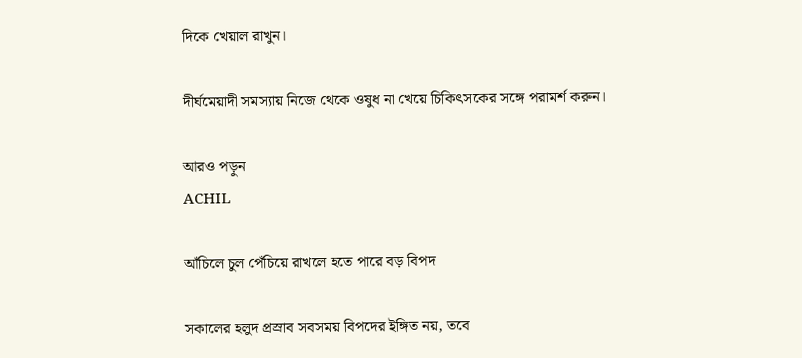দিকে খেয়াল রাখুন।

দীর্ঘমেয়াদী সমস্যায় নিজে থেকে ওষুধ না খেয়ে চিকিৎসকের সঙ্গে পরামর্শ করুন।

আরও পড়ুন
ACHIL

আঁচিলে চুল পেঁচিয়ে রাখলে হতে পারে বড় বিপদ

সকালের হলুদ প্রস্রাব সবসময় বিপদের ইঙ্গিত নয়, তবে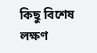কিছু বিশেষ লক্ষণ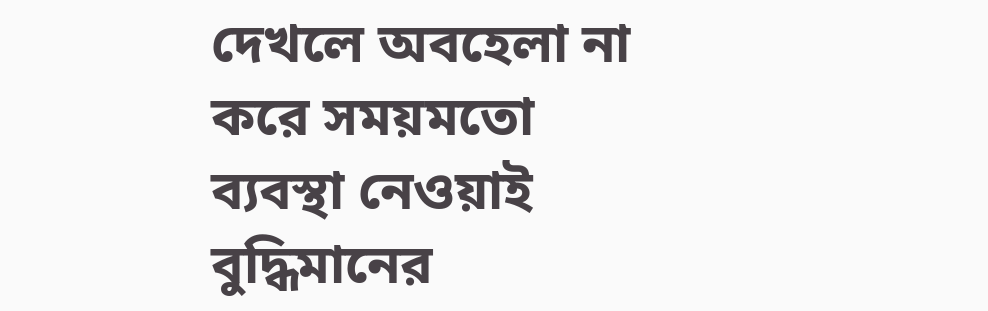দেখলে অবহেলা না করে সময়মতো ব্যবস্থা নেওয়াই বুদ্ধিমানের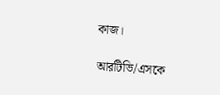কাজ।

আরটিভি/এসকে